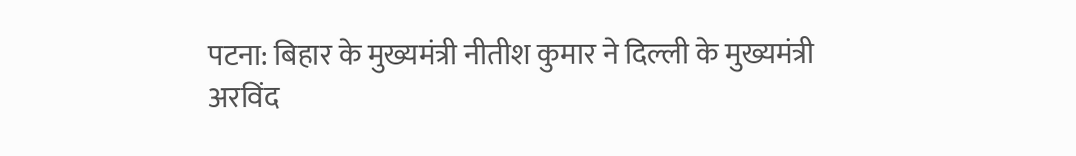पटना: बिहार के मुख्यमंत्री नीतीश कुमार ने दिल्ली के मुख्यमंत्री अरविंद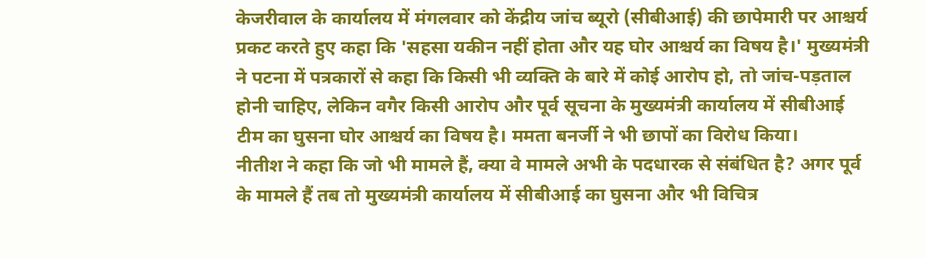केजरीवाल के कार्यालय में मंगलवार को केंद्रीय जांच ब्यूरो (सीबीआई) की छापेमारी पर आश्चर्य प्रकट करते हुए कहा कि 'सहसा यकीन नहीं होता और यह घोर आश्चर्य का विषय है।' मुख्यमंत्री ने पटना में पत्रकारों से कहा कि किसी भी व्यक्ति के बारे में कोई आरोप हो, तो जांच-पड़ताल होनी चाहिए, लेकिन वगैर किसी आरोप और पूर्व सूचना के मुख्यमंत्री कार्यालय में सीबीआई टीम का घुसना घोर आश्चर्य का विषय है। ममता बनर्जी ने भी छापों का विरोध किया।
नीतीश ने कहा कि जो भी मामले हैं, क्या वे मामले अभी के पदधारक से संबंधित है? अगर पूर्व के मामले हैं तब तो मुख्यमंत्री कार्यालय में सीबीआई का घुसना और भी विचित्र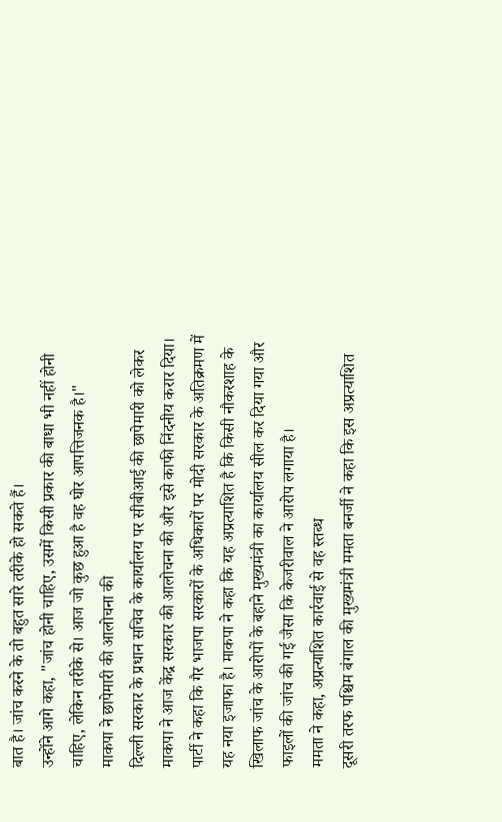बात है। जांच करने के तो बहुत सारे तरीके हो सकते हैं।
उन्होंने आगे कहा, "जांच होनी चाहिए, उसमें किसी प्रकार की बाधा भी नहीं होनी चाहिए, लेकिन तरीके से। आज जो कुछ हुआ है वह घोर आपत्तिजनक है।"
माकपा ने छापेमारी की आलोचना की
दिल्ली सरकार के प्रधान सचिव के कार्यालय पर सीबीआई की छापेमारी को लेकर माकपा ने आज केंद्र सरकार की आलोचना की और इसे काफी निंदनीय करार दिया। पार्टी ने कहा कि गैर भाजपा सरकारों के अधिकारों पर मोदी सरकार के अतिक्रमण में यह नया इजाफा है। माकपा ने कहा कि यह अप्रत्याशित है कि किसी नौकरशाह के खिलाफ जांच के आरोपों के बहाने मुख्यमंत्री का कार्यालय सील कर दिया गया और फाइलों की जांच की गई जैसा कि केजरीवाल ने आरोप लगाया है।
ममता ने कहा, अप्रत्याशित कार्रवाई से वह स्तब्ध
दूसरी तरफ पश्चिम बंगाल की मुख्यमंत्री ममता बनर्जी ने कहा कि इस अप्रत्याशित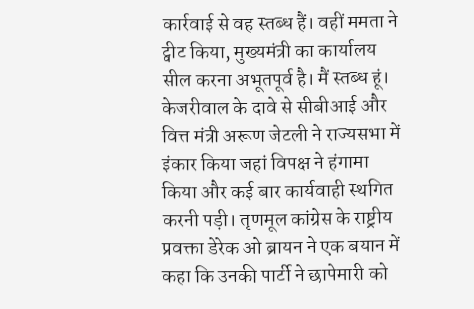कार्रवाई से वह स्तब्ध हैं। वहीं ममता ने ट्वीट किया, मुख्यमंत्री का कार्यालय सील करना अभूतपूर्व है। मैं स्तब्ध हूं। केजरीवाल के दावे से सीबीआई और वित्त मंत्री अरूण जेटली ने राज्यसभा में इंकार किया जहां विपक्ष ने हंगामा किया और कई बार कार्यवाही स्थगित करनी पड़ी। तृणमूल कांग्रेस के राष्ट्रीय प्रवक्ता डेरेक ओ ब्रायन ने एक बयान में कहा कि उनकी पार्टी ने छापेमारी को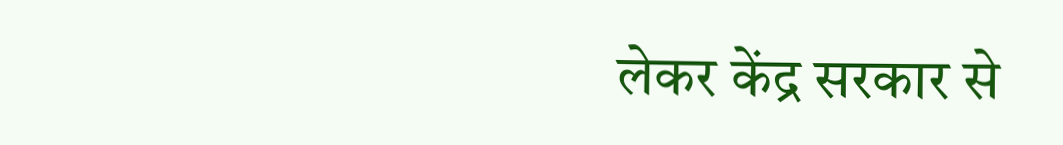लेकर केंद्र सरकार से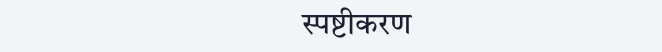स्पष्टीकरण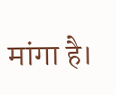मांगा है।